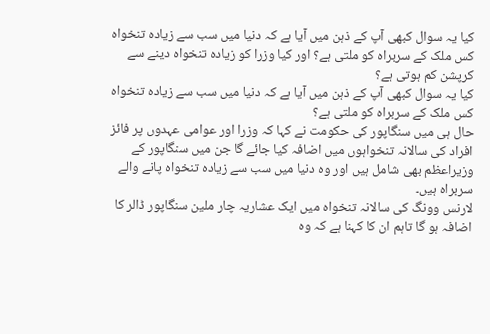کیا یہ سوال کبھی آپ کے ذہن میں آیا ہے کہ دنیا میں سب سے زیادہ تنخواہ کس ملک کے سربراہ کو ملتی ہے؟ اور کیا وزرا کو زیادہ تنخواہ دینے سے کرپشن کم ہوتی ہے؟
کیا یہ سوال کبھی آپ کے ذہن میں آیا ہے کہ دنیا میں سب سے زیادہ تنخواہ کس ملک کے سربراہ کو ملتی ہے؟
حال ہی میں سنگاپور کی حکومت نے کہا کہ وزرا اور عوامی عہدوں پر فائز افراد کی سالانہ تنخواہوں میں اضافہ کیا جائے گا جن میں سنگاپور کے وزیراعظم بھی شامل ہیں اور وہ دنیا میں سب سے زیادہ تنخواہ پانے والے سربراہ ہیں۔
لارنس وونگ کی سالانہ تنخواہ میں ایک عشاریہ چار ملین سنگاپور ڈالر کا اضافہ ہو گا تاہم ان کا کہنا ہے کہ وہ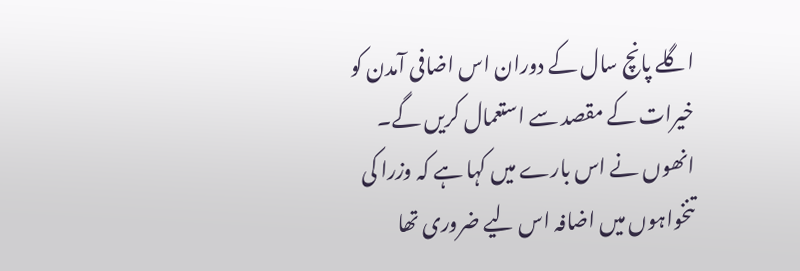اگلے پانچ سال کے دوران اس اضافی آمدن کو خیرات کے مقصد سے استعمال کریں گے۔
انھوں نے اس بارے میں کہا ہے کہ وزرا کی تنخواہوں میں اضافہ اس لیے ضروری تھا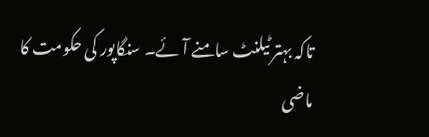تاکہ بہتر ٹیلنٹ سامنے آئے۔ سنگاپور کی حکومت کا ماضی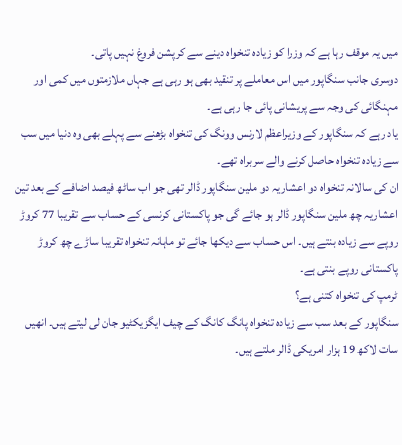میں یہ موقف رہا ہے کہ وزرا کو زیادہ تنخواہ دینے سے کرپشن فروغ نہیں پاتی۔
دوسری جانب سنگاپور میں اس معاملے پر تنقید بھی ہو رہی ہے جہاں ملازمتوں میں کمی اور مہنگائی کی وجہ سے پریشانی پائی جا رہی ہے۔
یاد رہے کہ سنگاپور کے وزیراعظم لارنس وونگ کی تنخواہ بڑھنے سے پہلے بھی وہ دنیا میں سب سے زیادہ تنخواہ حاصل کرنے والے سربراہ تھے۔
ان کی سالانہ تنخواہ دو اعشاریہ دو ملین سنگاپور ڈالر تھی جو اب ساٹھ فیصد اضافے کے بعد تین اعشاریہ چھ ملین سنگاپور ڈالر ہو جائے گی جو پاکستانی کرنسی کے حساب سے تقریبا 77 کروڑ روپے سے زیادہ بنتے ہیں۔ اس حساب سے دیکھا جائے تو ماہانہ تنخواہ تقریبا ساڑے چھ کروڑ پاکستانی روپے بنتی ہے۔
ٹرمپ کی تنخواہ کتنی ہے؟
سنگاپور کے بعد سب سے زیادہ تنخواہ پانگ کانگ کے چیف ایگزیکٹیو جان لی لیتے ہیں۔ انھیں سات لاکھ 19 ہزار امریکی ڈالر ملتے ہیں۔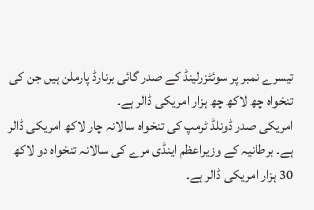تیسرے نمبر پر سوئٹزرلینڈ کے صدر گائی برنارڈ پارملن ہیں جن کی تنخواہ چھ لاکھ چھ ہزار امریکی ڈالر ہے۔
امریکی صدر ڈونلڈ ٹرمپ کی تنخواہ سالانہ چار لاکھ امریکی ڈالر ہے۔ برطانیہ کے وزیراعظم اینڈی مرے کی سالانہ تنخواہ دو لاکھ 30 ہزار امریکی ڈالر ہے۔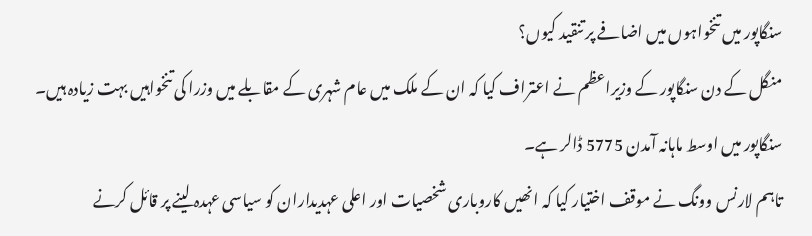سنگاپور میں تنخواہوں میں اضافے پر تنقید کیوں؟
منگل کے دن سنگاپور کے وزیراعظم نے اعتراف کیا کہ ان کے ملک میں عام شہری کے مقابلے میں وزرا کی تنخواہیں بہت زیادہ ہیں۔ سنگاپور میں اوسط ماہانہ آمدن 5775 ڈالر ہے۔
تاہم لارنس وونگ نے موقف اختیار کیا کہ انھیں کاروباری شخصیات اور اعلی عہدیداران کو سیاسی عہدہ لینے پر قائل کرنے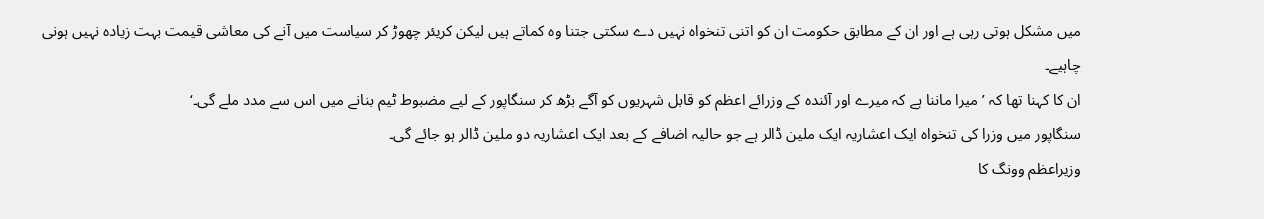میں مشکل ہوتی رہی ہے اور ان کے مطابق حکومت ان کو اتنی تنخواہ نہیں دے سکتی جتنا وہ کماتے ہیں لیکن کریئر چھوڑ کر سیاست میں آنے کی معاشی قیمت بہت زیادہ نہیں ہونی چاہیے۔
ان کا کہنا تھا کہ ’میرا ماننا ہے کہ میرے اور آئندہ کے وزرائے اعظم کو قابل شہریوں کو آگے بڑھ کر سنگاپور کے لیے مضبوط ٹیم بنانے میں اس سے مدد ملے گی۔‘
سنگاپور میں وزرا کی تنخواہ ایک اعشاریہ ایک ملین ڈالر ہے جو حالیہ اضافے کے بعد ایک اعشاریہ دو ملین ڈالر ہو جائے گی۔
وزیراعظم وونگ کا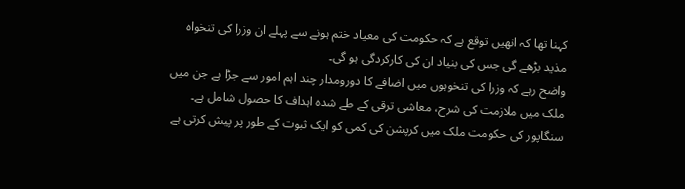کہنا تھا کہ انھیں توقع ہے کہ حکومت کی معیاد ختم ہونے سے پہلے ان وزرا کی تنخواہ مذید بڑھے گی جس کی بنیاد ان کی کارکردگی ہو گی۔
واضح رہے کہ وزرا کی تنخوہوں میں اضافے کا دورومدار چند اہم امور سے جڑا ہے جن میں ملک میں ملازمت کی شرح، معاشی ترقی کے طے شدہ اہداف کا حصول شامل ہے۔
سنگاپور کی حکومت ملک میں کرپشن کی کمی کو ایک ثبوت کے طور پر پیش کرتی ہے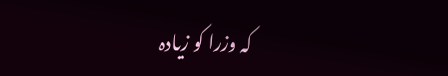کہ وزرا کو زیادہ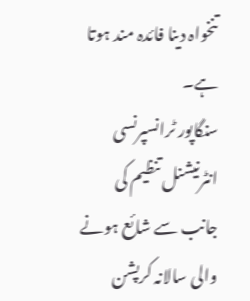تنخواہ دینا فائدہ مند ہوتا ہے۔
سنگاپور ٹرانسپرنسی انٹرنیشنل تنظیم کی جانب سے شائع ہونے والی سالانہ کرپشن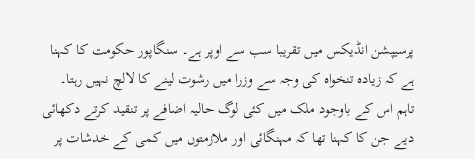پرسیپشن انڈیکس میں تقریبا سب سے اوپر ہے۔ سنگاپور حکومت کا کہنا ہے کہ زیادہ تنخواہ کی وجہ سے وزرا میں رشوت لینے کا لالچ نہیں رہتا۔
تاہم اس کے باوجود ملک میں کئی لوگ حالیہ اضافے پر تنقید کرتے دکھائی دیے جن کا کہنا تھا کہ مہنگائی اور ملازمتوں میں کمی کے خدشات پر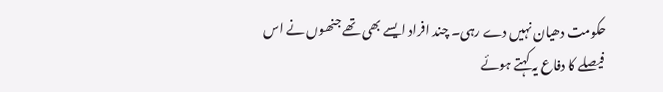حکومت دھیان نہیں دے رہی۔ چند افراد ایسے بھی تھے جنھوں نے اس فیصلے کا دفاع یہ کہتے ہوئے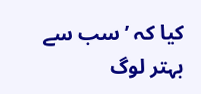کیا کہ ’سب سے بہتر لوگ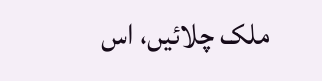ملک چلائیں، اس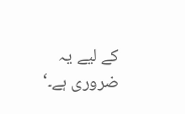کے لیے یہ ضروری ہے۔‘